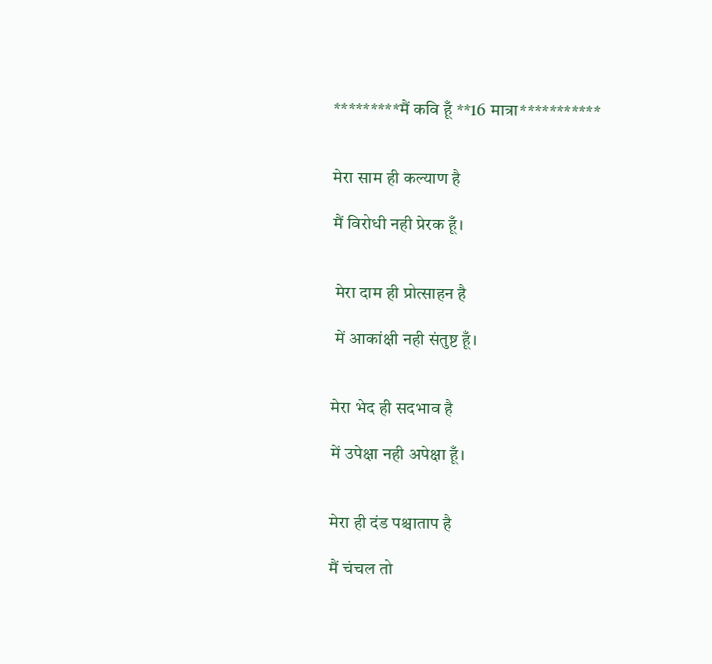*********मैं कवि हूँ **16 मात्रा***********


मेरा साम ही कल्याण है

मैं विरोधी नही प्रेरक हूँ।


 मेरा दाम ही प्रोत्साहन है

 में आकांक्षी नही संतुष्ट हूँ।


मेरा भेद ही सदभाव है

में उपेक्षा नही अपेक्षा हूँ।


मेरा ही दंड पश्चाताप है

मैं चंचल तो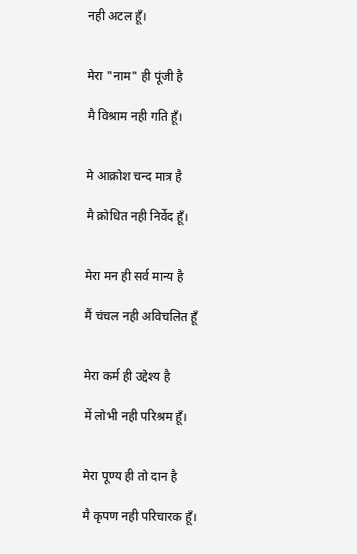नही अटल हूँ।


मेरा "नाम" ही पूंजी है

मै विश्राम नही गति हूँ।


मे आक्रोश चन्द मात्र है

मै क्रोधित नही निर्वेद हूँ।


मेरा मन ही सर्व मान्य है

मैं चंचल नही अविचलित हूँ


मेरा कर्म ही उद्देश्य है

में लोभी नही परिश्रम हूँ।


मेरा पूण्य ही तो दान है

मै कृपण नही परिचारक हूँ।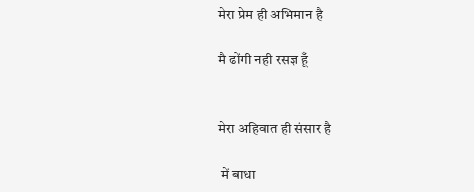मेरा प्रेम ही अभिमान है

मै ढोंगी नही रसज्ञ हूँ


मेरा अहिवात ही संसार है

 में बाधा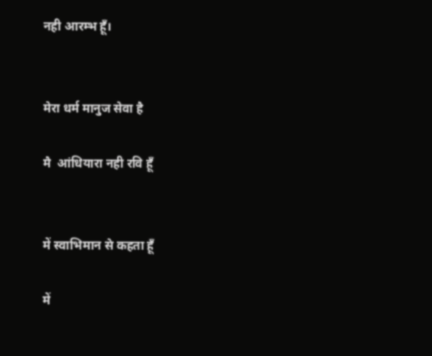नही आरम्भ हूँ।


मेरा धर्म मानुज सेवा है

मै  आंधियारा नही रवि हूँ


में स्वाभिमान से कहता हूँ

में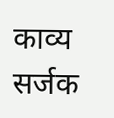काव्य सर्जक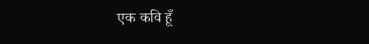एक कवि हूँ